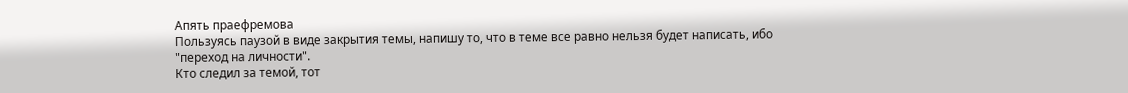Апять праефремова
Пользуясь паузой в виде закрытия темы, напишу то, что в теме все равно нельзя будет написать, ибо "переход на личности".
Кто следил за темой, тот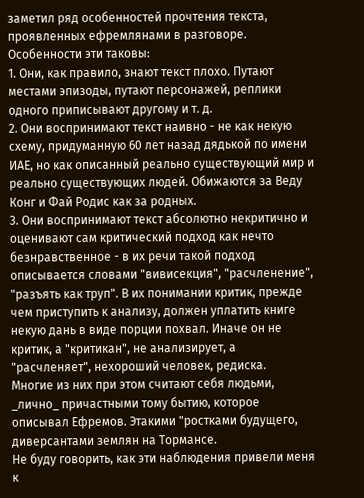заметил ряд особенностей прочтения текста, проявленных ефремлянами в разговоре. Особенности эти таковы:
1. Они, как правило, знают текст плохо. Путают местами эпизоды, путают персонажей, реплики одного приписывают другому и т. д.
2. Они воспринимают текст наивно - не как некую схему, придуманную 60 лет назад дядькой по имени ИАЕ, но как описанный реально существующий мир и реально существующих людей. Обижаются за Веду Конг и Фай Родис как за родных.
3. Они воспринимают текст абсолютно некритично и оценивают сам критический подход как нечто безнравственное - в их речи такой подход описывается словами "вивисекция", "расчленение", "разъять как труп". В их понимании критик, прежде чем приступить к анализу, должен уплатить книге некую дань в виде порции похвал. Иначе он не критик, а "критикан", не анализирует, а "расчленяет", нехороший человек, редиска.
Многие из них при этом считают себя людьми, _лично_ причастными тому бытию, которое описывал Ефремов. Этакими "ростками будущего, диверсантами землян на Тормансе.
Не буду говорить, как эти наблюдения привели меня к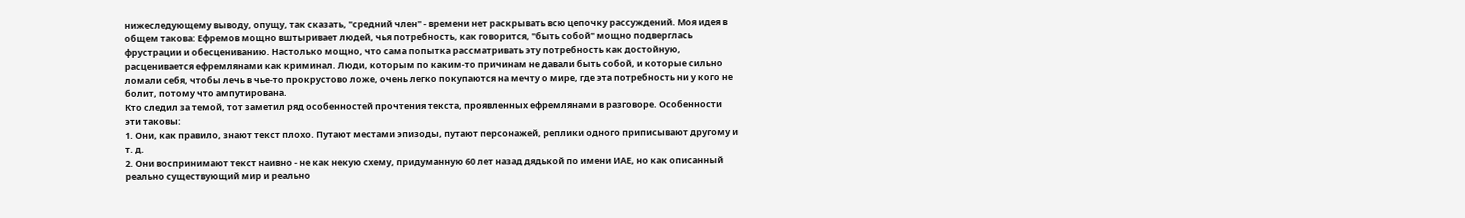нижеследующему выводу, опущу, так сказать, "средний член" - времени нет раскрывать всю цепочку рассуждений. Моя идея в общем такова: Ефремов мощно вштыривает людей, чья потребность, как говорится, "быть собой" мощно подверглась фрустрации и обесцениванию. Настолько мощно, что сама попытка рассматривать эту потребность как достойную, расценивается ефремлянами как криминал. Люди, которым по каким-то причинам не давали быть собой, и которые сильно ломали себя, чтобы лечь в чье-то прокрустово ложе, очень легко покупаются на мечту о мире, где эта потребность ни у кого не болит, потому что ампутирована.
Кто следил за темой, тот заметил ряд особенностей прочтения текста, проявленных ефремлянами в разговоре. Особенности эти таковы:
1. Они, как правило, знают текст плохо. Путают местами эпизоды, путают персонажей, реплики одного приписывают другому и т. д.
2. Они воспринимают текст наивно - не как некую схему, придуманную 60 лет назад дядькой по имени ИАЕ, но как описанный реально существующий мир и реально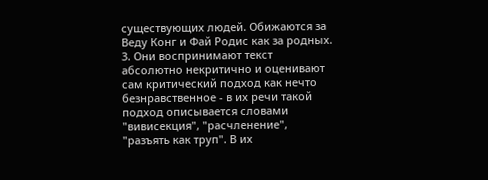существующих людей. Обижаются за Веду Конг и Фай Родис как за родных.
3. Они воспринимают текст абсолютно некритично и оценивают сам критический подход как нечто безнравственное - в их речи такой подход описывается словами "вивисекция", "расчленение", "разъять как труп". В их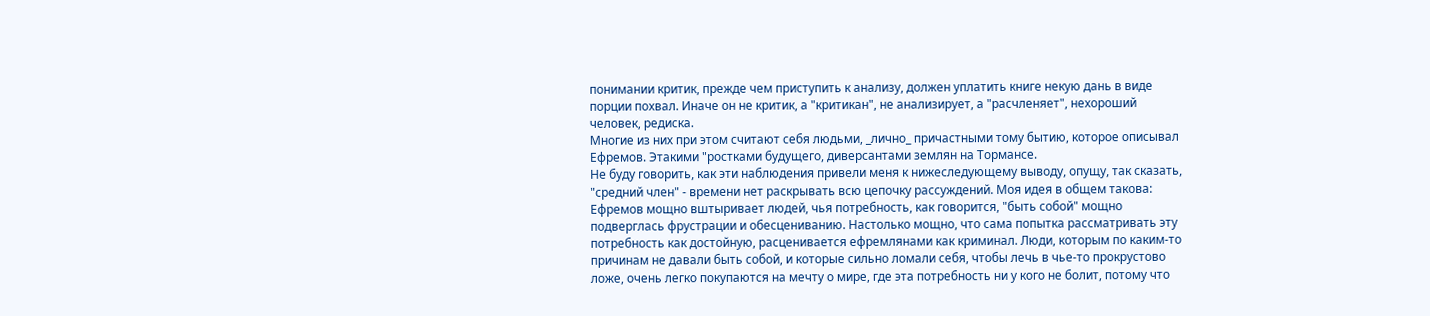понимании критик, прежде чем приступить к анализу, должен уплатить книге некую дань в виде порции похвал. Иначе он не критик, а "критикан", не анализирует, а "расчленяет", нехороший человек, редиска.
Многие из них при этом считают себя людьми, _лично_ причастными тому бытию, которое описывал Ефремов. Этакими "ростками будущего, диверсантами землян на Тормансе.
Не буду говорить, как эти наблюдения привели меня к нижеследующему выводу, опущу, так сказать, "средний член" - времени нет раскрывать всю цепочку рассуждений. Моя идея в общем такова: Ефремов мощно вштыривает людей, чья потребность, как говорится, "быть собой" мощно подверглась фрустрации и обесцениванию. Настолько мощно, что сама попытка рассматривать эту потребность как достойную, расценивается ефремлянами как криминал. Люди, которым по каким-то причинам не давали быть собой, и которые сильно ломали себя, чтобы лечь в чье-то прокрустово ложе, очень легко покупаются на мечту о мире, где эта потребность ни у кого не болит, потому что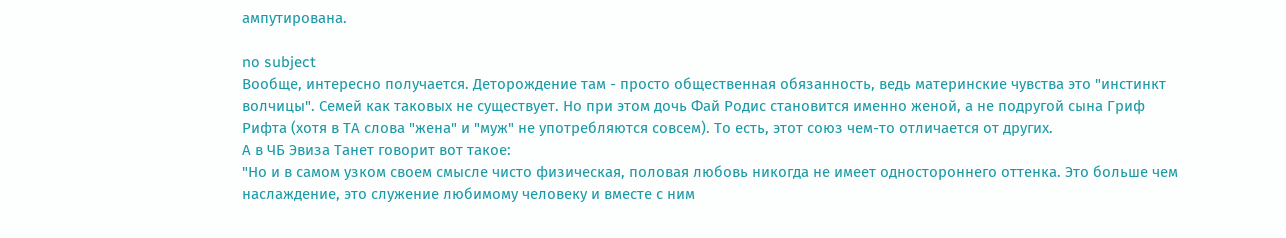ампутирована.

no subject
Вообще, интересно получается. Деторождение там - просто общественная обязанность, ведь материнские чувства это "инстинкт волчицы". Семей как таковых не существует. Но при этом дочь Фай Родис становится именно женой, а не подругой сына Гриф Рифта (хотя в ТА слова "жена" и "муж" не употребляются совсем). То есть, этот союз чем-то отличается от других.
А в ЧБ Эвиза Танет говорит вот такое:
"Но и в самом узком своем смысле чисто физическая, половая любовь никогда не имеет одностороннего оттенка. Это больше чем наслаждение, это служение любимому человеку и вместе с ним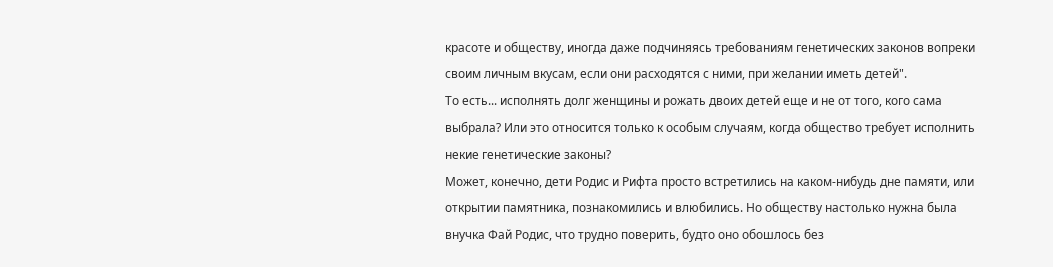красоте и обществу, иногда даже подчиняясь требованиям генетических законов вопреки своим личным вкусам, если они расходятся с ними, при желании иметь детей".
То есть... исполнять долг женщины и рожать двоих детей еще и не от того, кого сама выбрала? Или это относится только к особым случаям, когда общество требует исполнить некие генетические законы?
Может, конечно, дети Родис и Рифта просто встретились на каком-нибудь дне памяти, или открытии памятника, познакомились и влюбились. Но обществу настолько нужна была внучка Фай Родис, что трудно поверить, будто оно обошлось без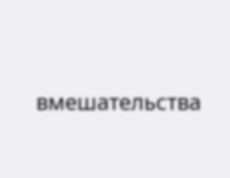вмешательства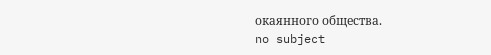окаянного общества.
no subject